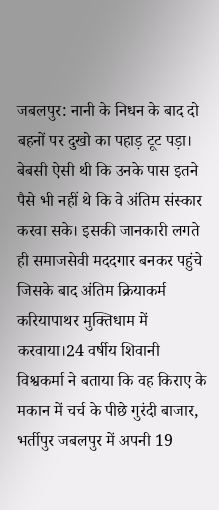जबलपुर: नानी के निधन के बाद दो बहनों पर दुखो का पहाड़ टूट पड़ा। बेबसी ऐसी थी कि उनके पास इतने पैसे भी नहीं थे कि वे अंतिम संस्कार करवा सके। इसकी जानकारी लगते ही समाजसेवी मददगार बनकर पहुंचे जिसके बाद अंतिम क्रियाकर्म करियापाथर मुक्तिधाम में करवाया।24 वर्षीय शिवानी विश्वकर्मा ने बताया कि वह किराए के मकान में चर्च के पीछे गुरंदी बाजार, भर्तीपुर जबलपुर में अपनी 19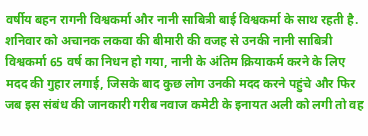वर्षीय बहन रागनी विश्वकर्मा और नानी साबित्री बाई विश्वकर्मा के साथ रहती है.
शनिवार को अचानक लकवा की बीमारी की वजह से उनकी नानी साबित्री विश्वकर्मा 65 वर्ष का निधन हो गया, नानी के अंतिम क्रियाकर्म करने के लिए मदद की गुहार लगाई, जिसके बाद कुछ लोग उनकी मदद करने पहुंचे और फिर जब इस संबंध की जानकारी गरीब नवाज कमेटी के इनायत अली को लगी तो वह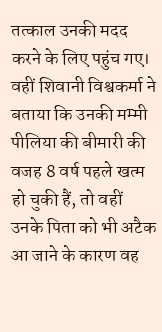तत्काल उनकी मदद करने के लिए पहुंच गए। वहीं शिवानी विश्वकर्मा ने बताया कि उनकी मम्मी पीलिया की बीमारी की वजह 8 वर्ष पहले खत्म हो चुकी हैं, तो वहीं उनके पिता को भी अटैक आ जाने के कारण वह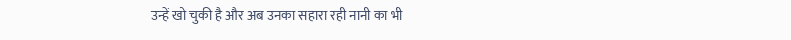उन्हें खो चुकी है और अब उनका सहारा रही नानी का भी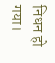निधन हो गया।